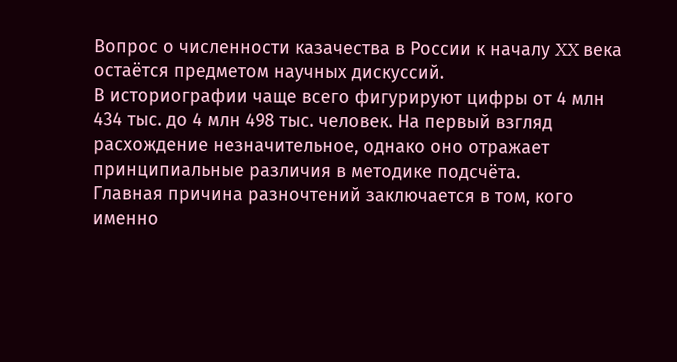Вопрос о численности казачества в России к началу XX века остаётся предметом научных дискуссий.
В историографии чаще всего фигурируют цифры от 4 млн 434 тыс. до 4 млн 498 тыс. человек. На первый взгляд расхождение незначительное, однако оно отражает принципиальные различия в методике подсчёта.
Главная причина разночтений заключается в том, кого именно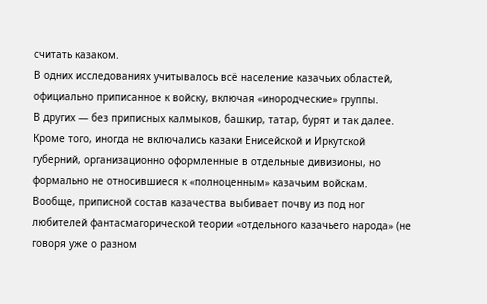считать казаком.
В одних исследованиях учитывалось всё население казачьих областей, официально приписанное к войску, включая «инородческие» группы.
В других — без приписных калмыков, башкир, татар, бурят и так далее. Кроме того, иногда не включались казаки Енисейской и Иркутской губерний, организационно оформленные в отдельные дивизионы, но формально не относившиеся к «полноценным» казачьим войскам.
Вообще, приписной состав казачества выбивает почву из под ног любителей фантасмагорической теории «отдельного казачьего народа» (не говоря уже о разном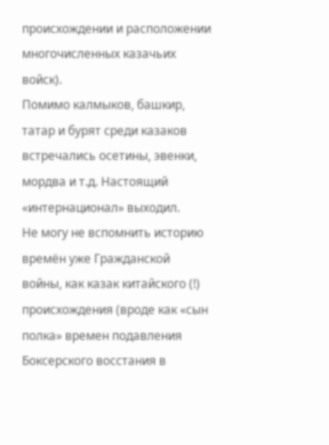происхождении и расположении многочисленных казачьих войск).
Помимо калмыков, башкир, татар и бурят среди казаков встречались осетины, эвенки, мордва и т.д. Настоящий «интернационал» выходил.
Не могу не вспомнить историю времён уже Гражданской войны, как казак китайского (!) происхождения (вроде как «сын полка» времен подавления Боксерского восстания в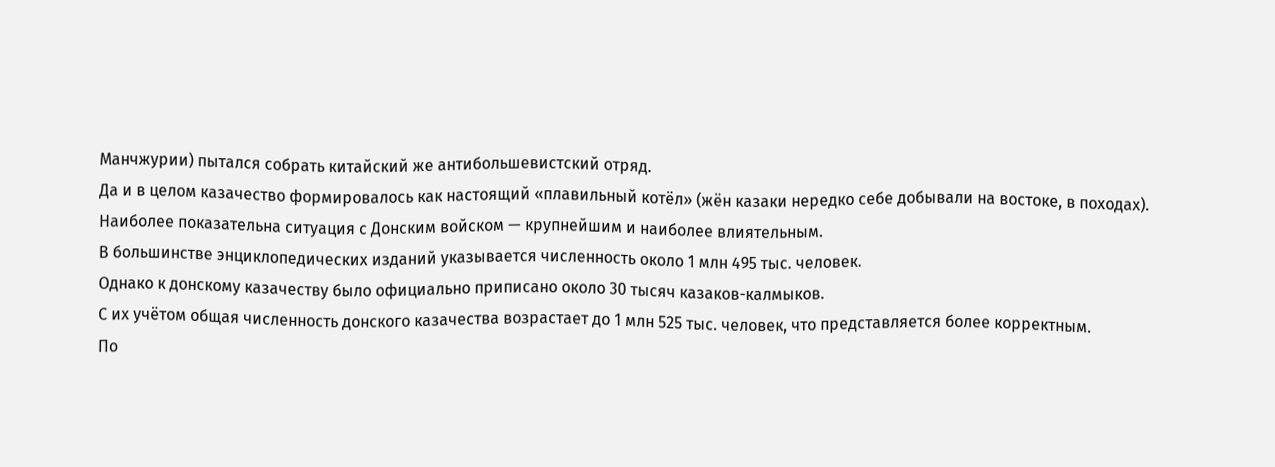Манчжурии) пытался собрать китайский же антибольшевистский отряд.
Да и в целом казачество формировалось как настоящий «плавильный котёл» (жён казаки нередко себе добывали на востоке, в походах).
Наиболее показательна ситуация с Донским войском — крупнейшим и наиболее влиятельным.
В большинстве энциклопедических изданий указывается численность около 1 млн 495 тыс. человек.
Однако к донскому казачеству было официально приписано около 30 тысяч казаков-калмыков.
С их учётом общая численность донского казачества возрастает до 1 млн 525 тыс. человек, что представляется более корректным.
По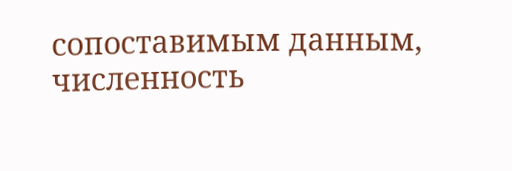сопоставимым данным, численность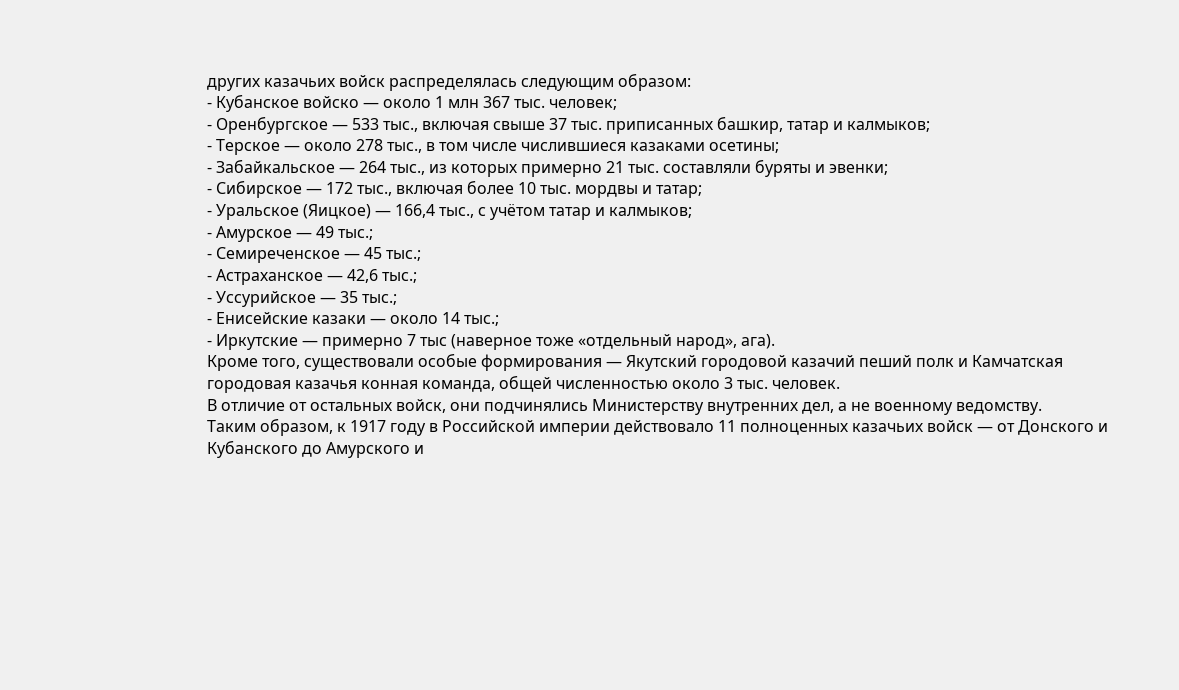других казачьих войск распределялась следующим образом:
- Кубанское войско — около 1 млн 367 тыс. человек;
- Оренбургское — 533 тыс., включая свыше 37 тыс. приписанных башкир, татар и калмыков;
- Терское — около 278 тыс., в том числе числившиеся казаками осетины;
- Забайкальское — 264 тыс., из которых примерно 21 тыс. составляли буряты и эвенки;
- Сибирское — 172 тыс., включая более 10 тыс. мордвы и татар;
- Уральское (Яицкое) — 166,4 тыс., с учётом татар и калмыков;
- Амурское — 49 тыс.;
- Семиреченское — 45 тыс.;
- Астраханское — 42,6 тыс.;
- Уссурийское — 35 тыс.;
- Енисейские казаки — около 14 тыс.;
- Иркутские — примерно 7 тыс (наверное тоже «отдельный народ», ага).
Кроме того, существовали особые формирования — Якутский городовой казачий пеший полк и Камчатская городовая казачья конная команда, общей численностью около 3 тыс. человек.
В отличие от остальных войск, они подчинялись Министерству внутренних дел, а не военному ведомству.
Таким образом, к 1917 году в Российской империи действовало 11 полноценных казачьих войск — от Донского и Кубанского до Амурского и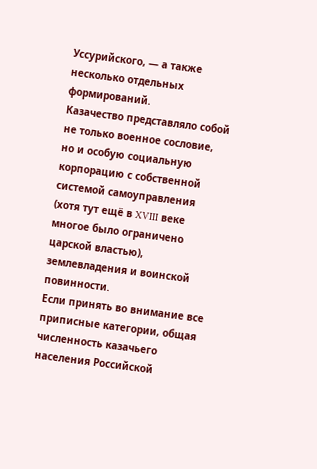Уссурийского, — а также несколько отдельных формирований.
Казачество представляло собой не только военное сословие, но и особую социальную корпорацию с собственной системой самоуправления (хотя тут ещё в XVIII веке многое было ограничено царской властью), землевладения и воинской повинности.
Если принять во внимание все приписные категории, общая численность казачьего населения Российской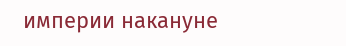империи накануне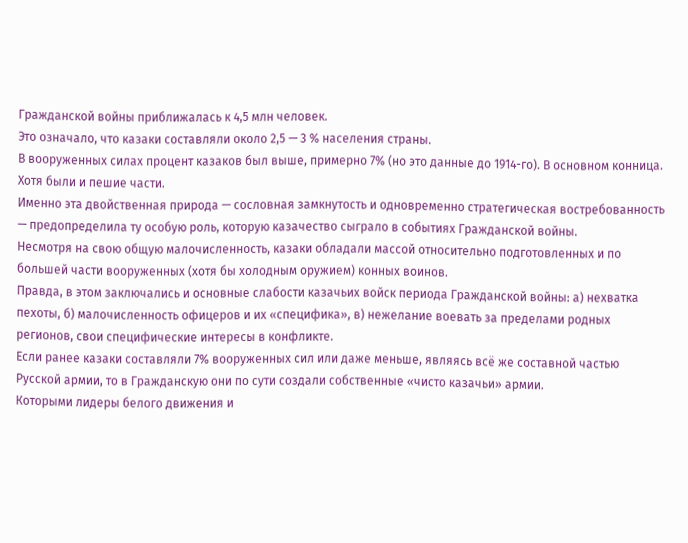Гражданской войны приближалась к 4,5 млн человек.
Это означало, что казаки составляли около 2,5 — 3 % населения страны.
В вооруженных силах процент казаков был выше, примерно 7% (но это данные до 1914-го). В основном конница. Хотя были и пешие части.
Именно эта двойственная природа — сословная замкнутость и одновременно стратегическая востребованность — предопределила ту особую роль, которую казачество сыграло в событиях Гражданской войны.
Несмотря на свою общую малочисленность, казаки обладали массой относительно подготовленных и по большей части вооруженных (хотя бы холодным оружием) конных воинов.
Правда, в этом заключались и основные слабости казачьих войск периода Гражданской войны: а) нехватка пехоты, б) малочисленность офицеров и их «специфика», в) нежелание воевать за пределами родных регионов, свои специфические интересы в конфликте.
Если ранее казаки составляли 7% вооруженных сил или даже меньше, являясь всё же составной частью Русской армии, то в Гражданскую они по сути создали собственные «чисто казачьи» армии.
Которыми лидеры белого движения и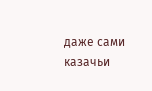даже сами казачьи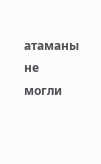атаманы не могли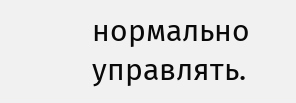нормально управлять.